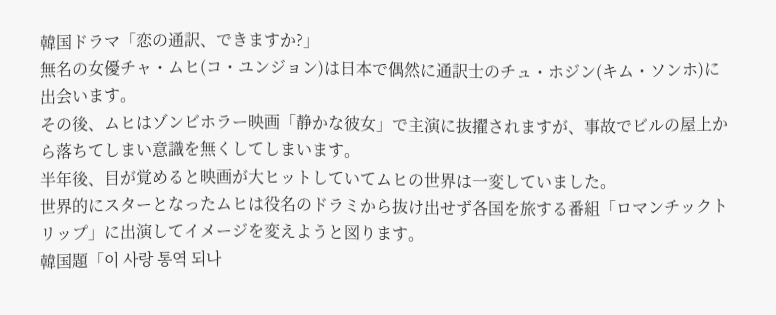韓国ドラマ「恋の通訳、できますか?」
無名の女優チャ・ムヒ(コ・ユンジョン)は日本で偶然に通訳士のチュ・ホジン(キム・ソンホ)に出会います。
その後、ムヒはゾンビホラー映画「静かな彼女」で主演に抜擢されますが、事故でビルの屋上から落ちてしまい意識を無くしてしまいます。
半年後、目が覚めると映画が大ヒットしていてムヒの世界は一変していました。
世界的にスターとなったムヒは役名のドラミから抜け出せず各国を旅する番組「ロマンチックトリップ」に出演してイメージを変えようと図ります。
韓国題「이 사랑 통역 되나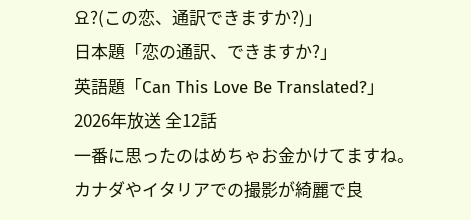요?(この恋、通訳できますか?)」
日本題「恋の通訳、できますか?」
英語題「Can This Love Be Translated?」
2026年放送 全12話
一番に思ったのはめちゃお金かけてますね。
カナダやイタリアでの撮影が綺麗で良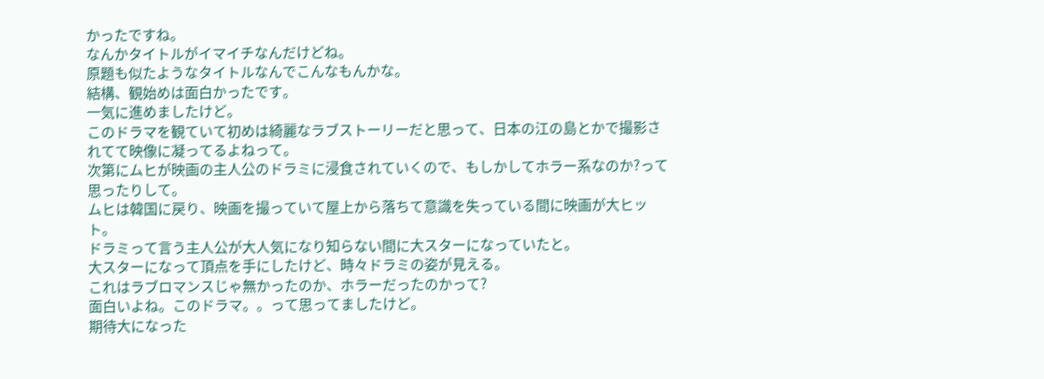かったですね。
なんかタイトルがイマイチなんだけどね。
原題も似たようなタイトルなんでこんなもんかな。
結構、観始めは面白かったです。
一気に進めましたけど。
このドラマを観ていて初めは綺麗なラブストーリーだと思って、日本の江の島とかで撮影されてて映像に凝ってるよねって。
次第にムヒが映画の主人公のドラミに浸食されていくので、もしかしてホラー系なのか?って思ったりして。
ムヒは韓国に戻り、映画を撮っていて屋上から落ちて意識を失っている間に映画が大ヒット。
ドラミって言う主人公が大人気になり知らない間に大スターになっていたと。
大スターになって頂点を手にしたけど、時々ドラミの姿が見える。
これはラブロマンスじゃ無かったのか、ホラーだったのかって?
面白いよね。このドラマ。。って思ってましたけど。
期待大になった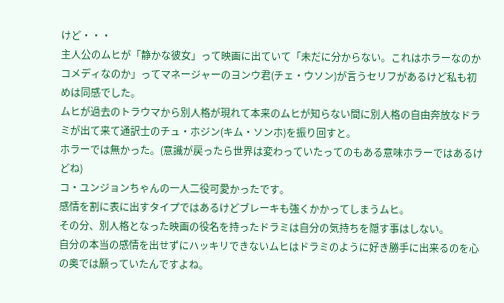けど・・・
主人公のムヒが「静かな彼女」って映画に出ていて「未だに分からない。これはホラーなのかコメディなのか」ってマネージャーのヨンウ君(チェ・ウソン)が言うセリフがあるけど私も初めは同感でした。
ムヒが過去のトラウマから別人格が現れて本来のムヒが知らない間に別人格の自由奔放なドラミが出て来て通訳士のチュ・ホジン(キム・ソンホ)を振り回すと。
ホラーでは無かった。(意識が戻ったら世界は変わっていたってのもある意味ホラーではあるけどね)
コ・ユンジョンちゃんの一人二役可愛かったです。
感情を割に表に出すタイプではあるけどブレーキも強くかかってしまうムヒ。
その分、別人格となった映画の役名を持ったドラミは自分の気持ちを隠す事はしない。
自分の本当の感情を出せずにハッキリできないムヒはドラミのように好き勝手に出来るのを心の奥では願っていたんですよね。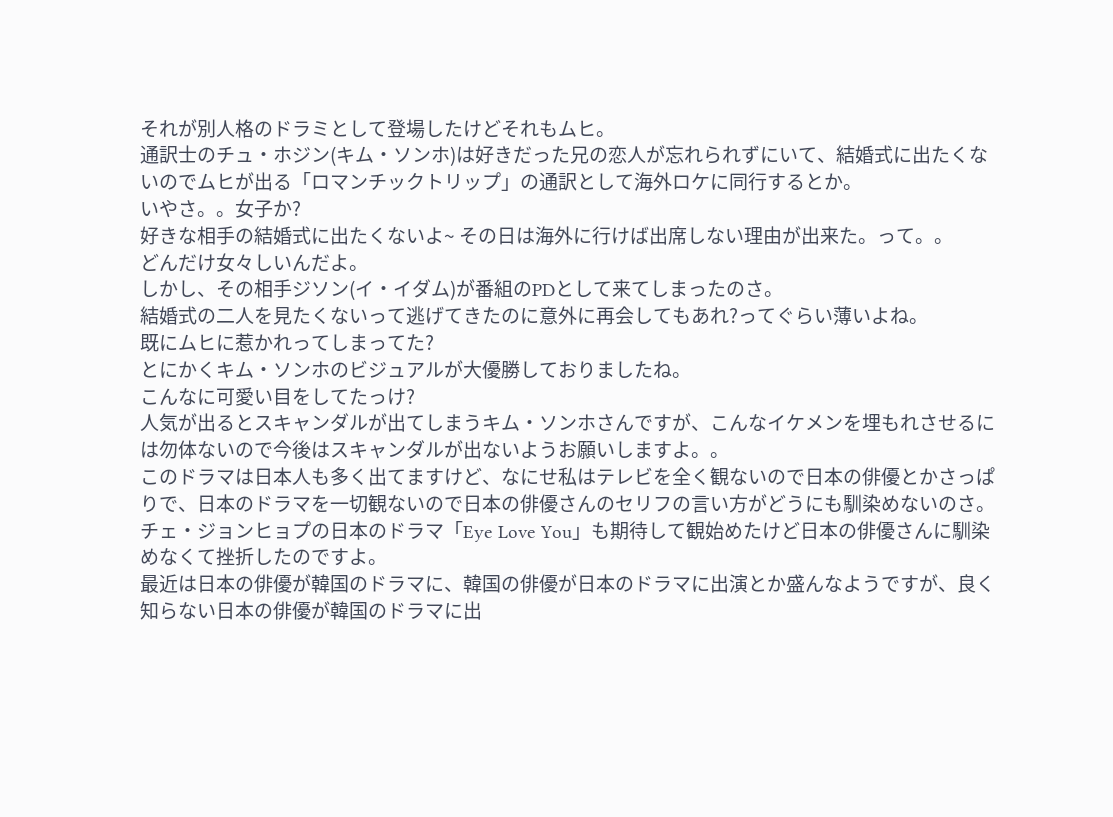それが別人格のドラミとして登場したけどそれもムヒ。
通訳士のチュ・ホジン(キム・ソンホ)は好きだった兄の恋人が忘れられずにいて、結婚式に出たくないのでムヒが出る「ロマンチックトリップ」の通訳として海外ロケに同行するとか。
いやさ。。女子か?
好きな相手の結婚式に出たくないよ~ その日は海外に行けば出席しない理由が出来た。って。。
どんだけ女々しいんだよ。
しかし、その相手ジソン(イ・イダム)が番組のPDとして来てしまったのさ。
結婚式の二人を見たくないって逃げてきたのに意外に再会してもあれ?ってぐらい薄いよね。
既にムヒに惹かれってしまってた?
とにかくキム・ソンホのビジュアルが大優勝しておりましたね。
こんなに可愛い目をしてたっけ?
人気が出るとスキャンダルが出てしまうキム・ソンホさんですが、こんなイケメンを埋もれさせるには勿体ないので今後はスキャンダルが出ないようお願いしますよ。。
このドラマは日本人も多く出てますけど、なにせ私はテレビを全く観ないので日本の俳優とかさっぱりで、日本のドラマを一切観ないので日本の俳優さんのセリフの言い方がどうにも馴染めないのさ。
チェ・ジョンヒョプの日本のドラマ「Eye Love You」も期待して観始めたけど日本の俳優さんに馴染めなくて挫折したのですよ。
最近は日本の俳優が韓国のドラマに、韓国の俳優が日本のドラマに出演とか盛んなようですが、良く知らない日本の俳優が韓国のドラマに出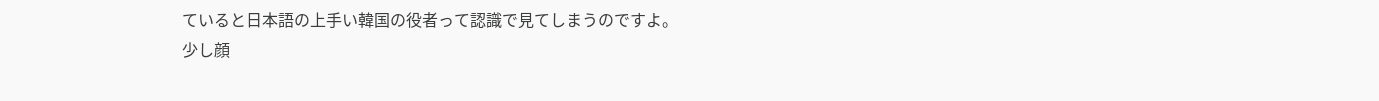ていると日本語の上手い韓国の役者って認識で見てしまうのですよ。
少し顔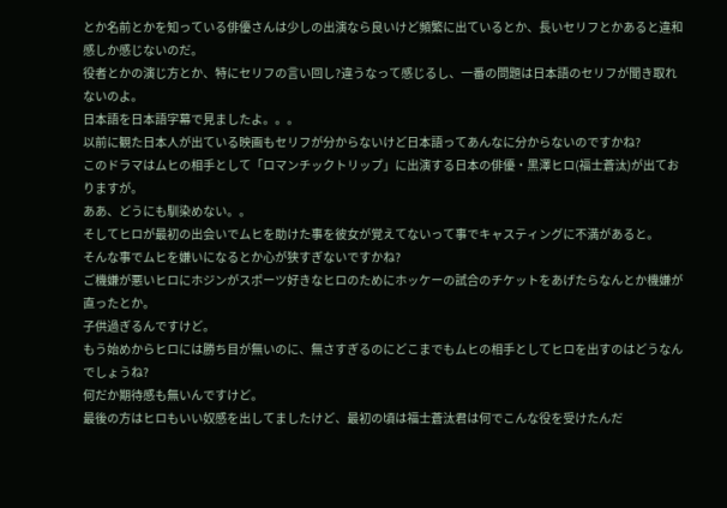とか名前とかを知っている俳優さんは少しの出演なら良いけど頻繁に出ているとか、長いセリフとかあると違和感しか感じないのだ。
役者とかの演じ方とか、特にセリフの言い回し?違うなって感じるし、一番の問題は日本語のセリフが聞き取れないのよ。
日本語を日本語字幕で見ましたよ。。。
以前に観た日本人が出ている映画もセリフが分からないけど日本語ってあんなに分からないのですかね?
このドラマはムヒの相手として「ロマンチックトリップ」に出演する日本の俳優・黒澤ヒロ(福士蒼汰)が出ておりますが。
ああ、どうにも馴染めない。。
そしてヒロが最初の出会いでムヒを助けた事を彼女が覚えてないって事でキャスティングに不満があると。
そんな事でムヒを嫌いになるとか心が狭すぎないですかね?
ご機嫌が悪いヒロにホジンがスポーツ好きなヒロのためにホッケーの試合のチケットをあげたらなんとか機嫌が直ったとか。
子供過ぎるんですけど。
もう始めからヒロには勝ち目が無いのに、無さすぎるのにどこまでもムヒの相手としてヒロを出すのはどうなんでしょうね?
何だか期待感も無いんですけど。
最後の方はヒロもいい奴感を出してましたけど、最初の頃は福士蒼汰君は何でこんな役を受けたんだ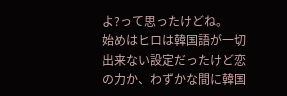よ?って思ったけどね。
始めはヒロは韓国語が一切出来ない設定だったけど恋の力か、わずかな間に韓国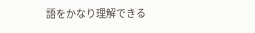語をかなり理解できる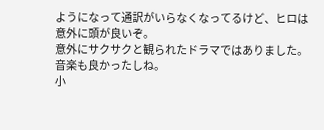ようになって通訳がいらなくなってるけど、ヒロは意外に頭が良いぞ。
意外にサクサクと観られたドラマではありました。
音楽も良かったしね。
小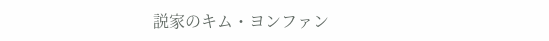説家のキム・ヨンファン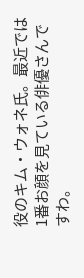役のキム・ウォネ氏。最近では1番お顔を見ている俳優さんですわ。